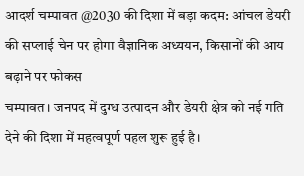आदर्श चम्पावत @2030 की दिशा में बड़ा कदम: आंचल डेयरी की सप्लाई चेन पर होगा वैज्ञानिक अध्ययन, किसानों की आय बढ़ाने पर फोकस
चम्पावत। जनपद में दुग्ध उत्पादन और डेयरी क्षेत्र को नई गति देने की दिशा में महत्वपूर्ण पहल शुरू हुई है।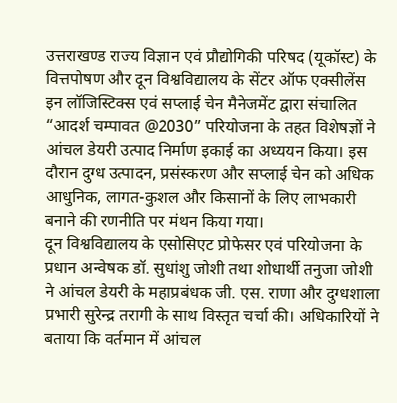उत्तराखण्ड राज्य विज्ञान एवं प्रौद्योगिकी परिषद (यूकॉस्ट) के वित्तपोषण और दून विश्वविद्यालय के सेंटर ऑफ एक्सीलेंस इन लॉजिस्टिक्स एवं सप्लाई चेन मैनेजमेंट द्वारा संचालित “आदर्श चम्पावत @2030” परियोजना के तहत विशेषज्ञों ने आंचल डेयरी उत्पाद निर्माण इकाई का अध्ययन किया। इस दौरान दुग्ध उत्पादन, प्रसंस्करण और सप्लाई चेन को अधिक आधुनिक, लागत-कुशल और किसानों के लिए लाभकारी बनाने की रणनीति पर मंथन किया गया।
दून विश्वविद्यालय के एसोसिएट प्रोफेसर एवं परियोजना के प्रधान अन्वेषक डॉ. सुधांशु जोशी तथा शोधार्थी तनुजा जोशी ने आंचल डेयरी के महाप्रबंधक जी. एस. राणा और दुग्धशाला प्रभारी सुरेन्द्र तरागी के साथ विस्तृत चर्चा की। अधिकारियों ने बताया कि वर्तमान में आंचल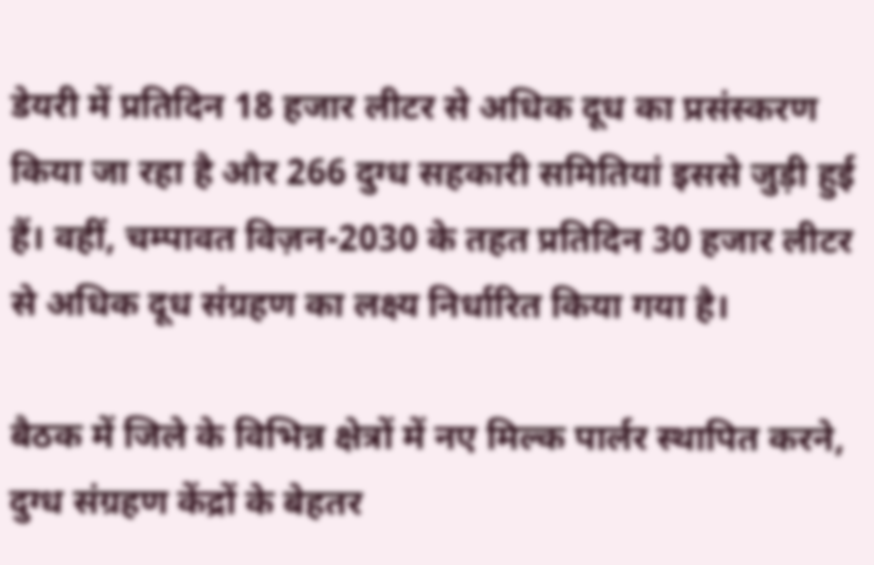डेयरी में प्रतिदिन 18 हजार लीटर से अधिक दूध का प्रसंस्करण किया जा रहा है और 266 दुग्ध सहकारी समितियां इससे जुड़ी हुई हैं। वहीं, चम्पावत विज़न-2030 के तहत प्रतिदिन 30 हजार लीटर से अधिक दूध संग्रहण का लक्ष्य निर्धारित किया गया है।

बैठक में जिले के विभिन्न क्षेत्रों में नए मिल्क पार्लर स्थापित करने, दुग्ध संग्रहण केंद्रों के बेहतर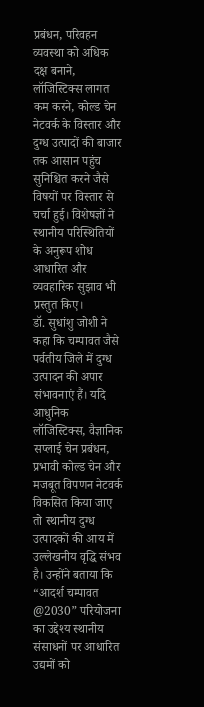प्रबंधन, परिवहन व्यवस्था को अधिक दक्ष बनाने, लॉजिस्टिक्स लागत कम करने, कोल्ड चेन नेटवर्क के विस्तार और दुग्ध उत्पादों की बाजार तक आसान पहुंच सुनिश्चित करने जैसे विषयों पर विस्तार से चर्चा हुई। विशेषज्ञों ने स्थानीय परिस्थितियों के अनुरूप शोध आधारित और व्यवहारिक सुझाव भी प्रस्तुत किए।
डॉ. सुधांशु जोशी ने कहा कि चम्पावत जैसे पर्वतीय जिले में दुग्ध उत्पादन की अपार संभावनाएं हैं। यदि आधुनिक लॉजिस्टिक्स, वैज्ञानिक सप्लाई चेन प्रबंधन, प्रभावी कोल्ड चेन और मजबूत विपणन नेटवर्क विकसित किया जाए तो स्थानीय दुग्ध उत्पादकों की आय में उल्लेखनीय वृद्धि संभव है। उन्होंने बताया कि “आदर्श चम्पावत @2030” परियोजना का उद्देश्य स्थानीय संसाधनों पर आधारित उद्यमों को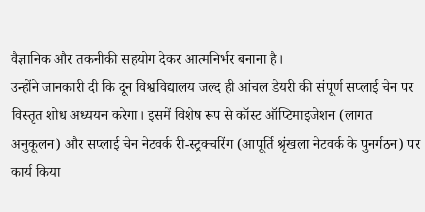वैज्ञानिक और तकनीकी सहयोग देकर आत्मनिर्भर बनाना है।
उन्होंने जानकारी दी कि दून विश्वविद्यालय जल्द ही आंचल डेयरी की संपूर्ण सप्लाई चेन पर विस्तृत शोध अध्ययन करेगा। इसमें विशेष रूप से कॉस्ट ऑप्टिमाइजेशन (लागत अनुकूलन) और सप्लाई चेन नेटवर्क री-स्ट्रक्चरिंग (आपूर्ति श्रृंखला नेटवर्क के पुनर्गठन) पर कार्य किया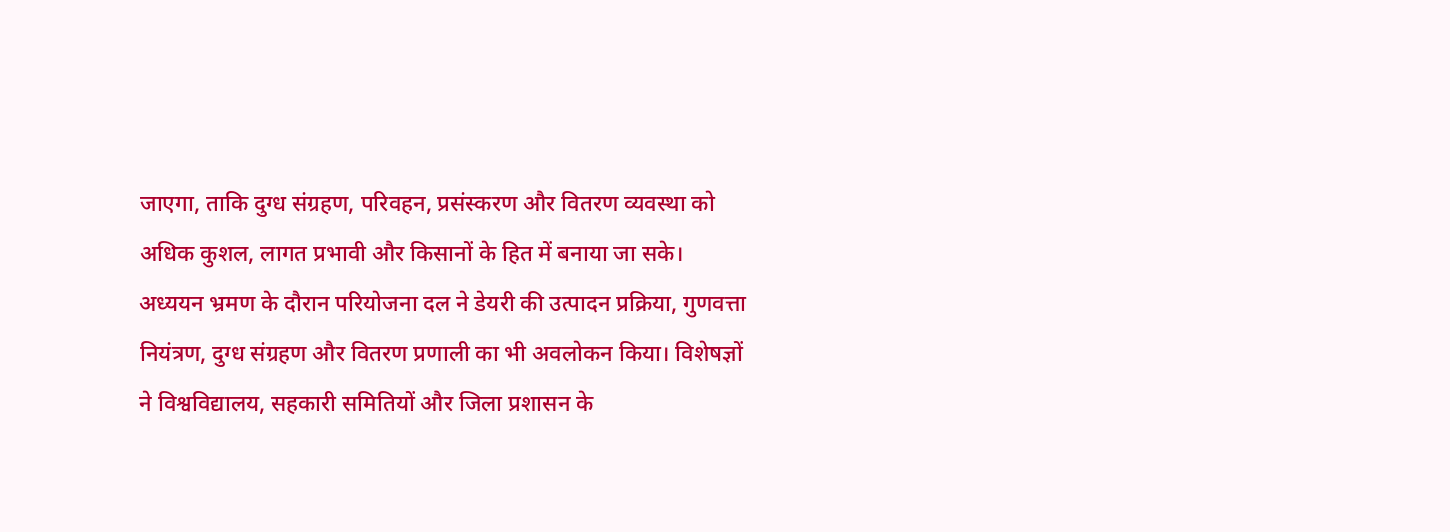जाएगा, ताकि दुग्ध संग्रहण, परिवहन, प्रसंस्करण और वितरण व्यवस्था को अधिक कुशल, लागत प्रभावी और किसानों के हित में बनाया जा सके।
अध्ययन भ्रमण के दौरान परियोजना दल ने डेयरी की उत्पादन प्रक्रिया, गुणवत्ता नियंत्रण, दुग्ध संग्रहण और वितरण प्रणाली का भी अवलोकन किया। विशेषज्ञों ने विश्वविद्यालय, सहकारी समितियों और जिला प्रशासन के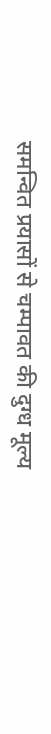समन्वित प्रयासों से चम्पावत की दुग्ध मूल्य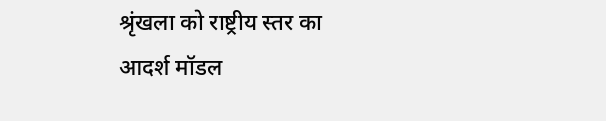श्रृंखला को राष्ट्रीय स्तर का आदर्श मॉडल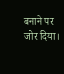बनाने पर जोर दिया।